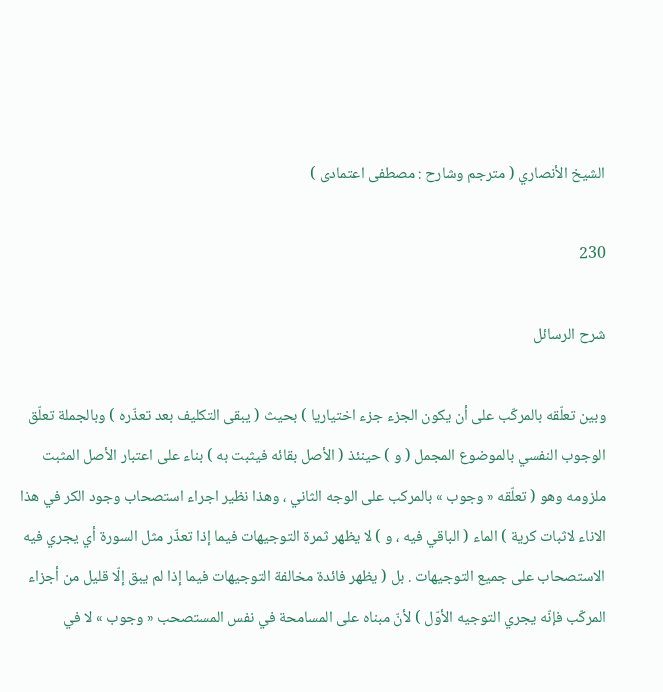الشيخ الأنصاري ( مترجم وشارح : مصطفى اعتمادى )

230

شرح الرسائل

وبين تعلّقه بالمركّب على أن يكون الجزء جزء اختياريا ) بحيث ( يبقى التكليف بعد تعذّره ) وبالجملة تعلّق الوجوب النفسي بالموضوع المجمل ( و ) حينئذ ( الأصل بقائه فيثبت به ) بناء على اعتبار الأصل المثبت ملزومه وهو ( تعلّقه « وجوب » بالمركب على الوجه الثاني ، وهذا نظير اجراء استصحاب وجود الكر في هذا الاناء لاثبات كرية ) الماء ( الباقي فيه ، و ) لا يظهر ثمرة التوجيهات فيما إذا تعذّر مثل السورة أي يجري فيه الاستصحاب على جميع التوجيهات . بل ( يظهر فائدة مخالفة التوجيهات فيما إذا لم يبق إلّا قليل من أجزاء المركّب فإنّه يجري التوجيه الأوّل ) لأنّ مبناه على المسامحة في نفس المستصحب « وجوب » لا في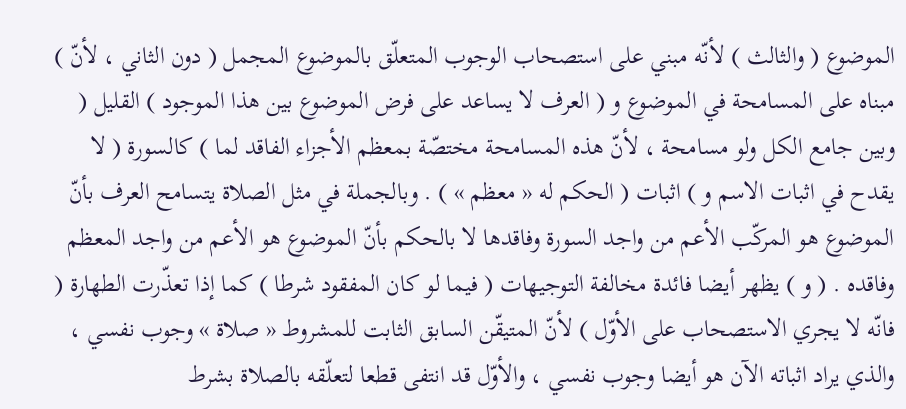الموضوع ( والثالث ) لأنّه مبني على استصحاب الوجوب المتعلّق بالموضوع المجمل ( دون الثاني ، لأنّ ) مبناه على المسامحة في الموضوع و ( العرف لا يساعد على فرض الموضوع بين هذا الموجود ) القليل ( وبين جامع الكل ولو مسامحة ، لأنّ هذه المسامحة مختصّة بمعظم الأجزاء الفاقد لما ) كالسورة ( لا يقدح في اثبات الاسم و ) اثبات ( الحكم له « معظم » ) . وبالجملة في مثل الصلاة يتسامح العرف بأنّ الموضوع هو المركّب الأعم من واجد السورة وفاقدها لا بالحكم بأنّ الموضوع هو الأعم من واجد المعظم وفاقده . ( و ) يظهر أيضا فائدة مخالفة التوجيهات ( فيما لو كان المفقود شرطا ) كما إذا تعذّرت الطهارة ( فانّه لا يجري الاستصحاب على الأوّل ) لأنّ المتيقّن السابق الثابت للمشروط « صلاة » وجوب نفسي ، والذي يراد اثباته الآن هو أيضا وجوب نفسي ، والأوّل قد انتفى قطعا لتعلّقه بالصلاة بشرط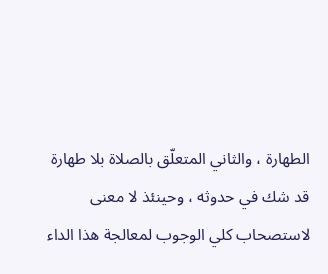الطهارة ، والثاني المتعلّق بالصلاة بلا طهارة قد شك في حدوثه ، وحينئذ لا معنى لاستصحاب كلي الوجوب لمعالجة هذا الداء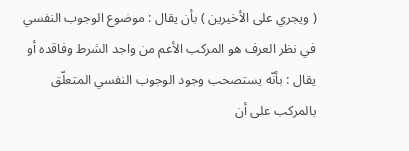( ويجري على الأخيرين ) بأن يقال : موضوع الوجوب النفسي في نظر العرف هو المركب الأعم من واجد الشرط وفاقده أو يقال : بأنّه يستصحب وجود الوجوب النفسي المتعلّق بالمركب على أن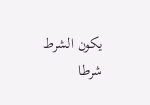يكون الشرط شرطا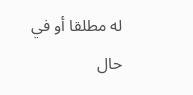له مطلقا أو في حال